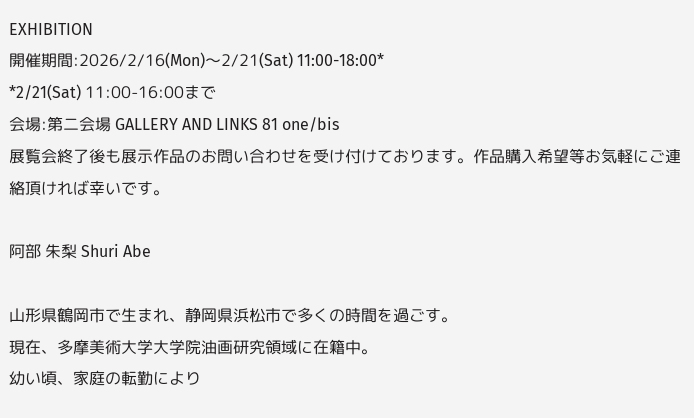EXHIBITION
開催期間:2026/2/16(Mon)〜2/21(Sat) 11:00-18:00*
*2/21(Sat) 11:00-16:00まで
会場:第二会場 GALLERY AND LINKS 81 one/bis
展覧会終了後も展示作品のお問い合わせを受け付けております。作品購入希望等お気軽にご連絡頂ければ幸いです。

阿部 朱梨 Shuri Abe

山形県鶴岡市で生まれ、静岡県浜松市で多くの時間を過ごす。
現在、多摩美術大学大学院油画研究領域に在籍中。
幼い頃、家庭の転勤により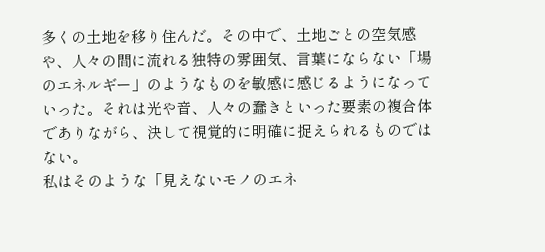多くの土地を移り住んだ。その中で、土地ごとの空気感や、人々の間に流れる独特の雰囲気、言葉にならない「場のエネルギー」のようなものを敏感に感じるようになっていった。それは光や音、人々の蠢きといった要素の複合体でありながら、決して視覚的に明確に捉えられるものではない。
私はそのような「見えないモノのエネ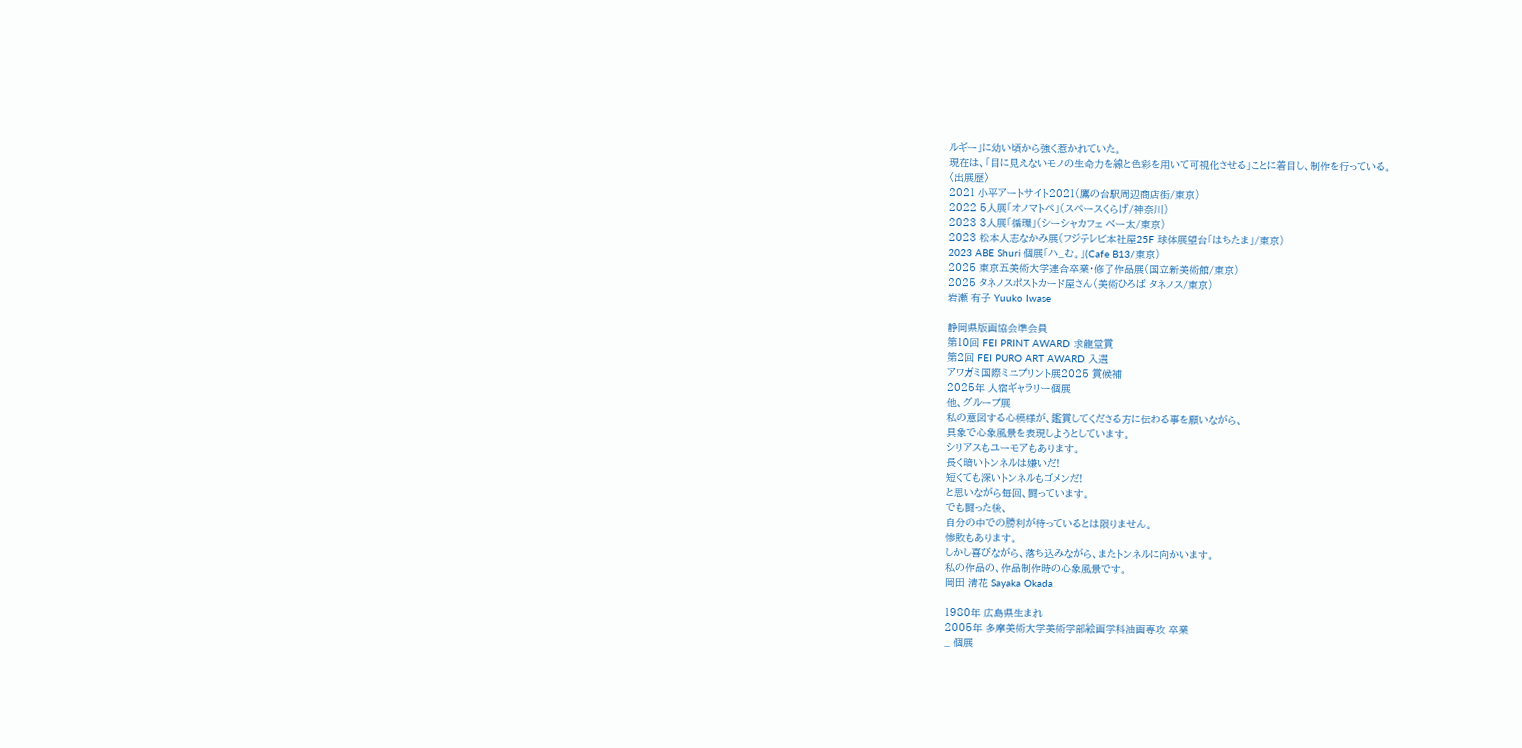ルギー」に幼い頃から強く惹かれていた。
現在は、「目に見えないモノの生命力を線と色彩を用いて可視化させる」ことに着目し、制作を行っている。
〈出展歴〉
2021 小平アートサイト2021(鷹の台駅周辺商店街/東京)
2022 5人展「オノマトペ」(スペースくらげ/神奈川)
2023 3人展「循環」(シーシャカフェ べー太/東京)
2023 松本人志なかみ展(フジテレビ本社屋25F 球体展望台「はちたま」/東京)
2023 ABE Shuri 個展「ハ_む。」(Cafe B13/東京)
2025 東京五美術大学連合卒業・修了作品展(国立新美術館/東京)
2025 タネノスポストカード屋さん(美術ひろば タネノス/東京)
岩瀬 有子 Yuuko Iwase

静岡県版画協会準会員
第10回 FEI PRINT AWARD 求龍堂賞
第2回 FEI PURO ART AWARD 入選
アワガミ国際ミニプリント展2025 賞候補
2025年 人宿ギャラリー個展
他、グループ展
私の意図する心模様が、鑑賞してくださる方に伝わる事を願いながら、
具象で心象風景を表現しようとしています。
シリアスもユーモアもあります。
長く暗いトンネルは嫌いだ!
短くても深いトンネルもゴメンだ!
と思いながら毎回、闘っています。
でも闘った後、
自分の中での勝利が待っているとは限りません。
惨敗もあります。
しかし喜びながら、落ち込みながら、またトンネルに向かいます。
私の作品の、作品制作時の心象風景です。
岡田 清花 Sayaka Okada

1980年 広島県生まれ
2005年 多摩美術大学美術学部絵画学科油画専攻 卒業
_ 個展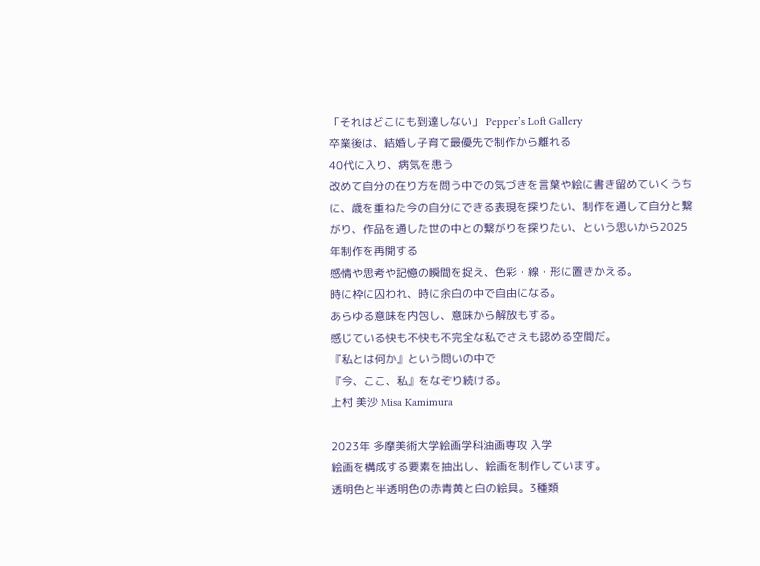「それはどこにも到達しない」 Pepper’s Loft Gallery
卒業後は、結婚し子育て最優先で制作から離れる
40代に入り、病気を患う
改めて自分の在り方を問う中での気づきを言葉や絵に書き留めていくうちに、歳を重ねた今の自分にできる表現を探りたい、制作を通して自分と繋がり、作品を通した世の中との繋がりを探りたい、という思いから2025年制作を再開する
感情や思考や記憶の瞬間を捉え、色彩・線・形に置きかえる。
時に枠に囚われ、時に余白の中で自由になる。
あらゆる意味を内包し、意味から解放もする。
感じている快も不快も不完全な私でさえも認める空間だ。
『私とは何か』という問いの中で
『今、ここ、私』をなぞり続ける。
上村 美沙 Misa Kamimura

2023年 多摩美術大学絵画学科油画専攻 入学
絵画を構成する要素を抽出し、絵画を制作しています。
透明色と半透明色の赤青黄と白の絵具。3種類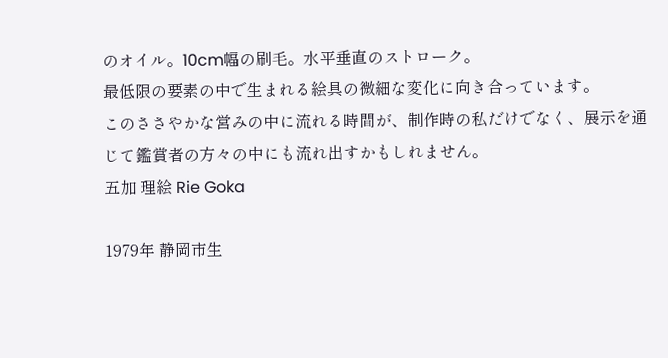のオイル。10cm幅の刷毛。水平垂直のストローク。
最低限の要素の中で生まれる絵具の微細な変化に向き合っています。
このささやかな営みの中に流れる時間が、制作時の私だけでなく、展示を通じて鑑賞者の方々の中にも流れ出すかもしれません。
五加 理絵 Rie Goka

1979年 静岡市生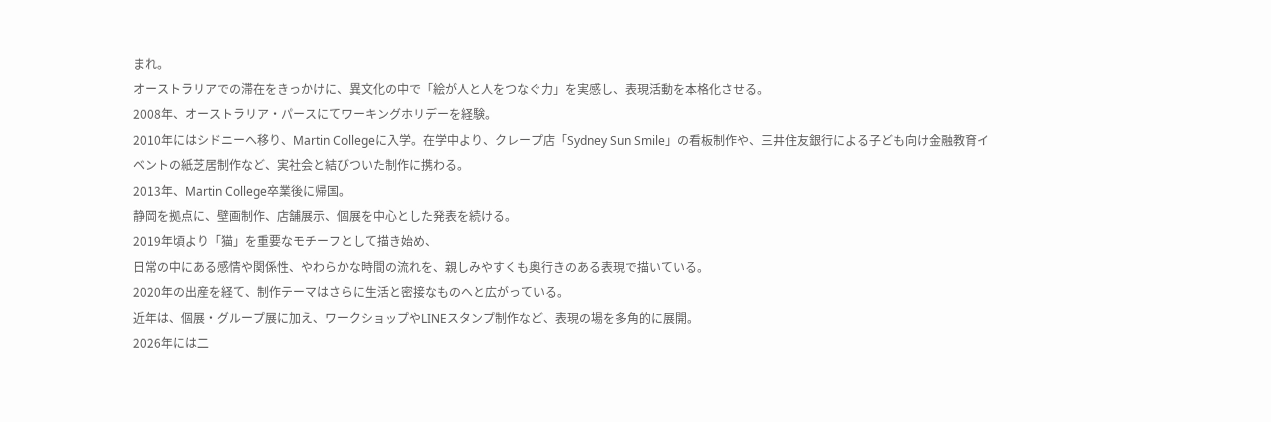まれ。
オーストラリアでの滞在をきっかけに、異文化の中で「絵が人と人をつなぐ力」を実感し、表現活動を本格化させる。
2008年、オーストラリア・パースにてワーキングホリデーを経験。
2010年にはシドニーへ移り、Martin Collegeに入学。在学中より、クレープ店「Sydney Sun Smile」の看板制作や、三井住友銀行による子ども向け金融教育イベントの紙芝居制作など、実社会と結びついた制作に携わる。
2013年、Martin College卒業後に帰国。
静岡を拠点に、壁画制作、店舗展示、個展を中心とした発表を続ける。
2019年頃より「猫」を重要なモチーフとして描き始め、
日常の中にある感情や関係性、やわらかな時間の流れを、親しみやすくも奥行きのある表現で描いている。
2020年の出産を経て、制作テーマはさらに生活と密接なものへと広がっている。
近年は、個展・グループ展に加え、ワークショップやLINEスタンプ制作など、表現の場を多角的に展開。
2026年には二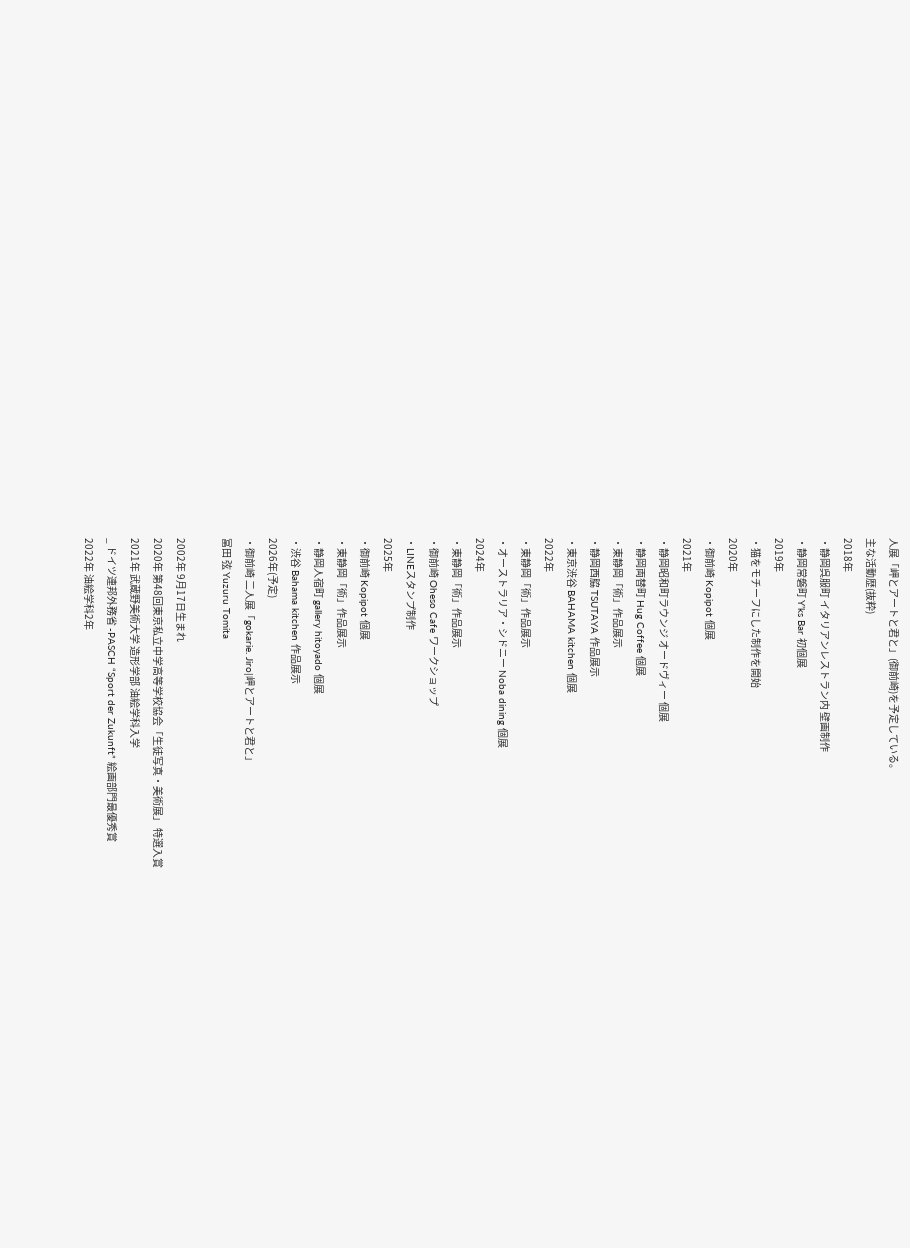人展「岬とアートと君と」(御前崎)を予定している。
主な活動歴(抜粋)
2018年
・静岡呉服町 イタリアンレストラン内 壁画制作
・静岡常磐町 Y’ks Bar 初個展
2019年
・猫をモチーフにした制作を開始
2020年
・御前崎 Kopipot 個展
2021年
・静岡昭和町ラウンジ オードヴィー 個展
・静岡両替町 Hug Coffee 個展
・東静岡「術」作品展示
・静岡西脇 TSUTAYA 作品展示
・東京渋谷 BAHAMA kitchen 個展
2022年
・東静岡「術」作品展示
・オーストラリア・シドニー Noba dining 個展
2024年
・東静岡「術」作品展示
・御前崎 Oheso Cafe ワークショップ
・LINEスタンプ制作
2025年
・御前崎 Kopipot 個展
・東静岡「術」作品展示
・静岡人宿町 gallery hitoyado 個展
・渋谷 Bahama kitchen 作品展示
2026年(予定)
・御前崎 二人展「gokarie. Jiro|岬とアートと君と」
冨田 弦 Yuzuru Tomita

2002年 9月17日生まれ
2020年 第48回東京私立中学高等学校協会「生徒写真・美術展」 特選入賞
2021年 武蔵野美術大学 造形学部 油絵学科入学
_ ドイツ連邦外務省 -PASCH “Sport der Zukunft” 絵画部門最優秀賞
2022年 油絵学科2年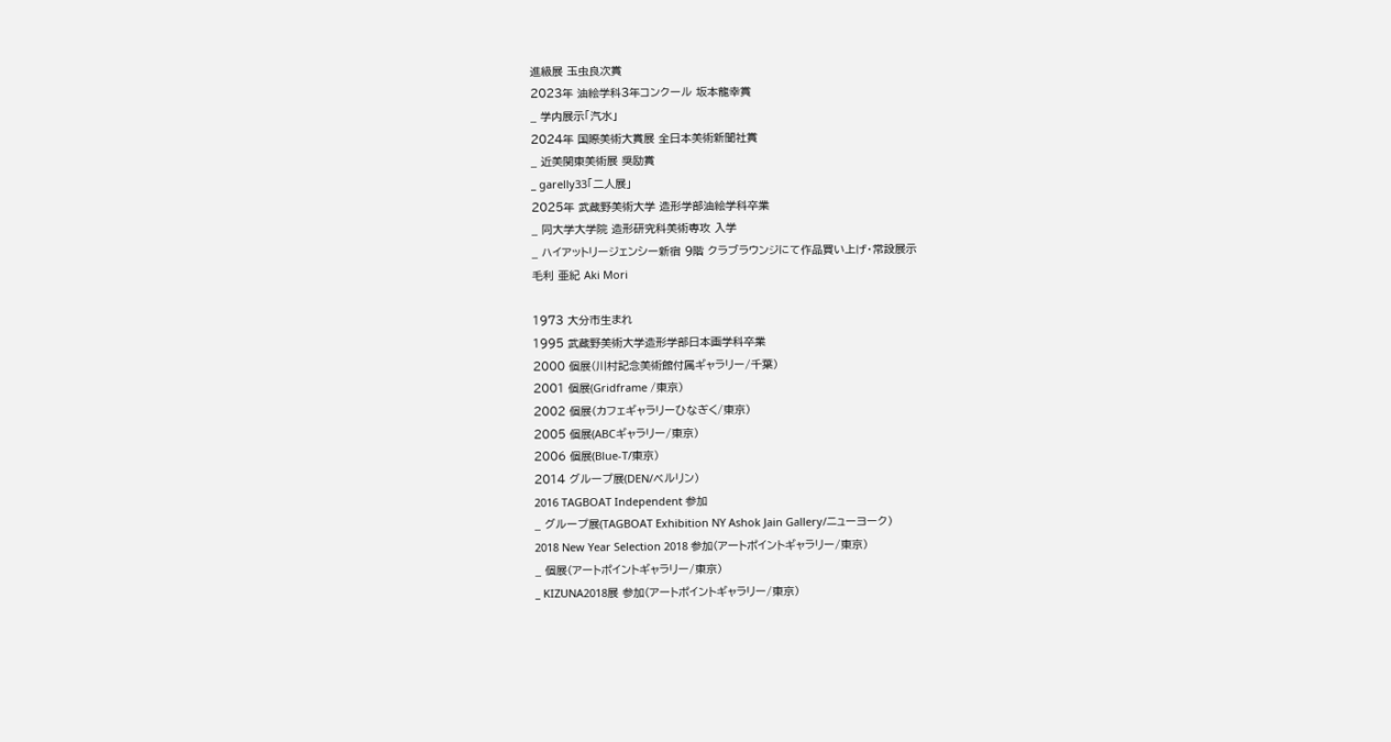進級展 玉虫良次賞
2023年 油絵学科3年コンクール 坂本龍幸賞
_ 学内展示「汽水」
2024年 国際美術大賞展 全日本美術新聞社賞
_ 近美関東美術展 奨励賞
_ garelly33「二人展」
2025年 武蔵野美術大学 造形学部油絵学科卒業
_ 同大学大学院 造形研究科美術専攻 入学
_ ハイアットリージェンシー新宿 9階 クラブラウンジにて作品買い上げ・常設展示
毛利 亜紀 Aki Mori

1973 大分市生まれ
1995 武蔵野美術大学造形学部日本画学科卒業
2000 個展(川村記念美術館付属ギャラリー/千葉)
2001 個展(Gridframe /東京)
2002 個展(カフェギャラリーひなぎく/東京)
2005 個展(ABCギャラリー/東京)
2006 個展(Blue-T/東京)
2014 グループ展(DEN/ベルリン)
2016 TAGBOAT Independent 参加
_ グループ展(TAGBOAT Exhibition NY Ashok Jain Gallery/ニューヨーク)
2018 New Year Selection 2018 参加(アートポイントギャラリー/東京)
_ 個展(アートポイントギャラリー/東京)
_ KIZUNA2018展 参加(アートポイントギャラリー/東京)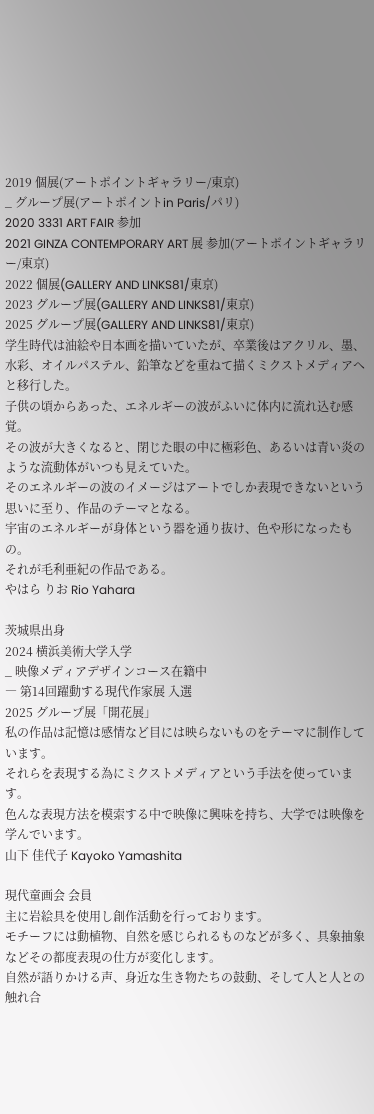2019 個展(アートポイントギャラリー/東京)
_ グループ展(アートポイントin Paris/パリ)
2020 3331 ART FAIR 参加
2021 GINZA CONTEMPORARY ART 展 参加(アートポイントギャラリー/東京)
2022 個展(GALLERY AND LINKS81/東京)
2023 グループ展(GALLERY AND LINKS81/東京)
2025 グループ展(GALLERY AND LINKS81/東京)
学生時代は油絵や日本画を描いていたが、卒業後はアクリル、墨、水彩、オイルパステル、鉛筆などを重ねて描くミクストメディアへと移行した。
子供の頃からあった、エネルギーの波がふいに体内に流れ込む感覚。
その波が大きくなると、閉じた眼の中に極彩色、あるいは青い炎のような流動体がいつも見えていた。
そのエネルギーの波のイメージはアートでしか表現できないという思いに至り、作品のテーマとなる。
宇宙のエネルギーが身体という器を通り抜け、色や形になったもの。
それが毛利亜紀の作品である。
やはら りお Rio Yahara

茨城県出身
2024 横浜美術大学入学
_ 映像メディアデザインコース在籍中
― 第14回躍動する現代作家展 入選
2025 グループ展「開花展」
私の作品は記憶は感情など目には映らないものをテーマに制作しています。
それらを表現する為にミクストメディアという手法を使っています。
色んな表現方法を模索する中で映像に興味を持ち、大学では映像を学んでいます。
山下 佳代子 Kayoko Yamashita

現代童画会 会員
主に岩絵具を使用し創作活動を行っております。
モチーフには動植物、自然を感じられるものなどが多く、具象抽象などその都度表現の仕方が変化します。
自然が語りかける声、身近な生き物たちの鼓動、そして人と人との触れ合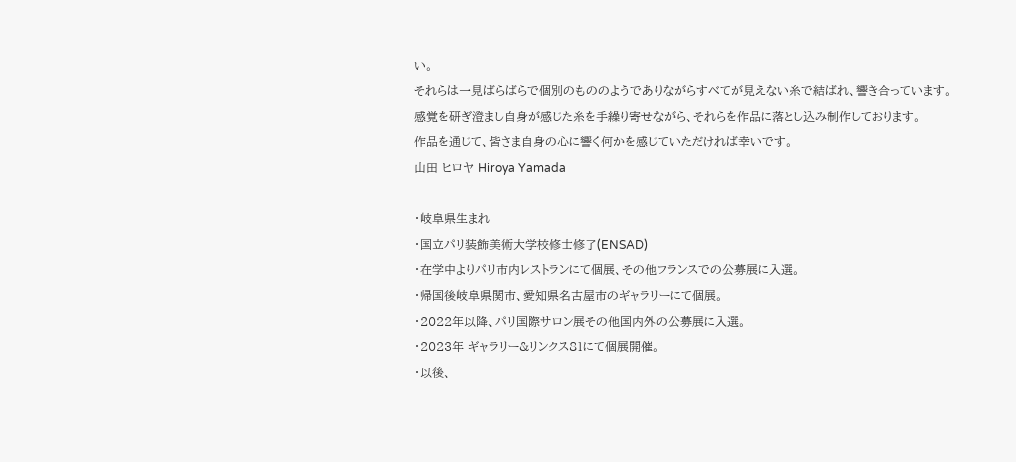い。
それらは一見ばらばらで個別のもののようでありながらすべてが見えない糸で結ばれ、響き合っています。
感覚を研ぎ澄まし自身が感じた糸を手繰り寄せながら、それらを作品に落とし込み制作しております。
作品を通じて、皆さま自身の心に響く何かを感じていただければ幸いです。
山田 ヒロヤ Hiroya Yamada

・岐阜県生まれ
・国立パリ装飾美術大学校修士修了(ENSAD)
・在学中よりパリ市内レストランにて個展、その他フランスでの公募展に入選。
・帰国後岐阜県関市、愛知県名古屋市のギャラリーにて個展。
・2022年以降、パリ国際サロン展その他国内外の公募展に入選。
・2023年 ギャラリー&リンクス81にて個展開催。
・以後、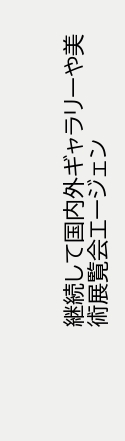継続して国内外ギャラリーや美術展覧会エージェン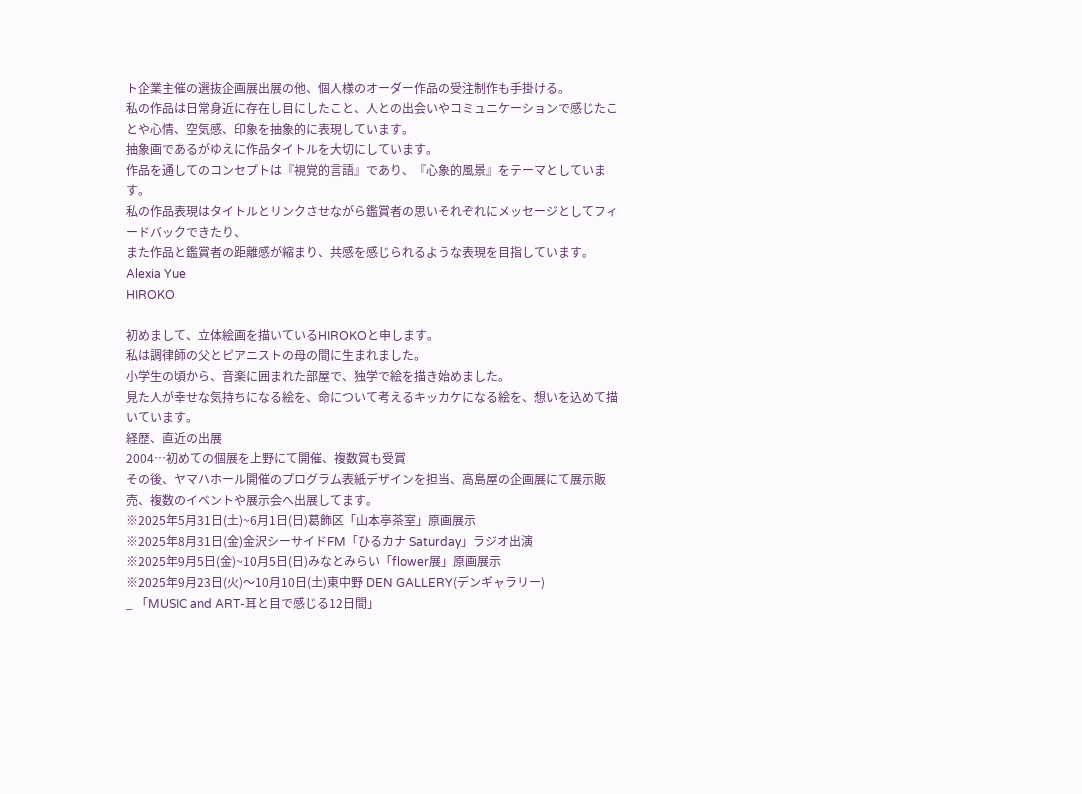ト企業主催の選抜企画展出展の他、個人様のオーダー作品の受注制作も手掛ける。
私の作品は日常身近に存在し目にしたこと、人との出会いやコミュニケーションで感じたことや心情、空気感、印象を抽象的に表現しています。
抽象画であるがゆえに作品タイトルを大切にしています。
作品を通してのコンセプトは『視覚的言語』であり、『心象的風景』をテーマとしています。
私の作品表現はタイトルとリンクさせながら鑑賞者の思いそれぞれにメッセージとしてフィードバックできたり、
また作品と鑑賞者の距離感が縮まり、共感を感じられるような表現を目指しています。
Alexia Yue
HIROKO

初めまして、立体絵画を描いているHIROKOと申します。
私は調律師の父とピアニストの母の間に生まれました。
小学生の頃から、音楽に囲まれた部屋で、独学で絵を描き始めました。
見た人が幸せな気持ちになる絵を、命について考えるキッカケになる絵を、想いを込めて描いています。
経歴、直近の出展
2004…初めての個展を上野にて開催、複数賞も受賞
その後、ヤマハホール開催のプログラム表紙デザインを担当、高島屋の企画展にて展示販売、複数のイベントや展示会へ出展してます。
※2025年5月31日(土)~6月1日(日)葛飾区「山本亭茶室」原画展示
※2025年8月31日(金)金沢シーサイドFM「ひるカナ Saturday」ラジオ出演
※2025年9月5日(金)~10月5日(日)みなとみらい「flower展」原画展示
※2025年9月23日(火)〜10月10日(土)東中野 DEN GALLERY(デンギャラリー)
_ 「MUSIC and ART-耳と目で感じる12日間」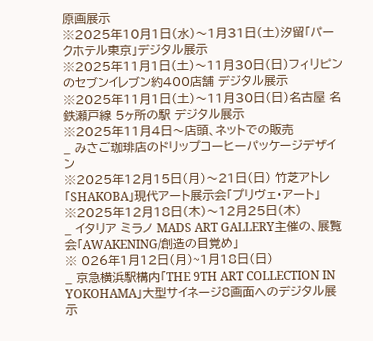原画展示
※2025年10月1日(水)〜1月31日(土)汐留「パークホテル東京」デジタル展示
※2025年11月1日(土)〜11月30日(日)フィリピンのセブンイレブン約400店舗 デジタル展示
※2025年11月1日(土)〜11月30日(日)名古屋 名鉄瀬戸線 5ヶ所の駅 デジタル展示
※2025年11月4日〜店頭、ネットでの販売
_ みさご珈琲店のドリップコーヒーパッケージデザイン
※2025年12月15日(月)〜21日(日) 竹芝アトレ「SHAKOBA」現代アート展示会「プリヴェ・アート」
※2025年12月18日(木)〜12月25日(木)
_ イタリア ミラノ MADS ART GALLERY主催の、展覧会「AWAKENING/創造の目覚め」
※ 026年1月12日(月)~1月18日(日)
_ 京急横浜駅構内「THE 9TH ART COLLECTION IN YOKOHAMA」大型サイネージ8画面へのデジタル展示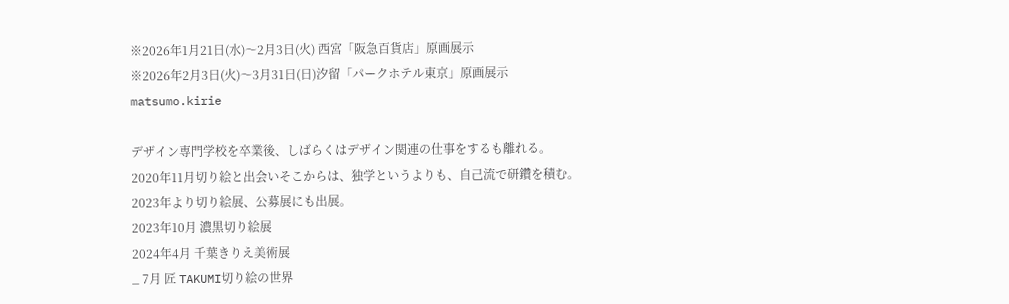※2026年1月21日(水)〜2月3日(火) 西宮「阪急百貨店」原画展示
※2026年2月3日(火)〜3月31日(日)汐留「パークホテル東京」原画展示
matsumo.kirie

デザイン専門学校を卒業後、しばらくはデザイン関連の仕事をするも離れる。
2020年11月切り絵と出会いそこからは、独学というよりも、自己流で研鑽を積む。
2023年より切り絵展、公募展にも出展。
2023年10月 濃黒切り絵展
2024年4月 千葉きりえ美術展
_ 7月 匠 TAKUMI切り絵の世界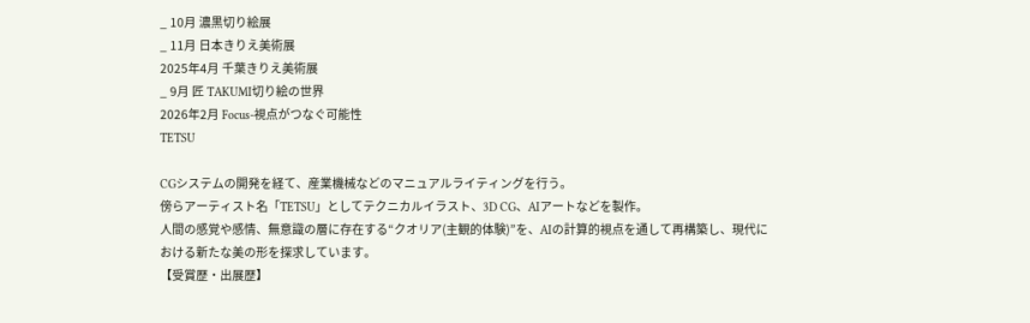_ 10月 濃黒切り絵展
_ 11月 日本きりえ美術展
2025年4月 千葉きりえ美術展
_ 9月 匠 TAKUMI切り絵の世界
2026年2月 Focus-視点がつなぐ可能性
TETSU

CGシステムの開発を経て、産業機械などのマニュアルライティングを行う。
傍らアーティスト名「TETSU」としてテクニカルイラスト、3D CG、AIアートなどを製作。
人間の感覚や感情、無意識の層に存在する“クオリア(主観的体験)”を、AIの計算的視点を通して再構築し、現代における新たな美の形を探求しています。
【受賞歴・出展歴】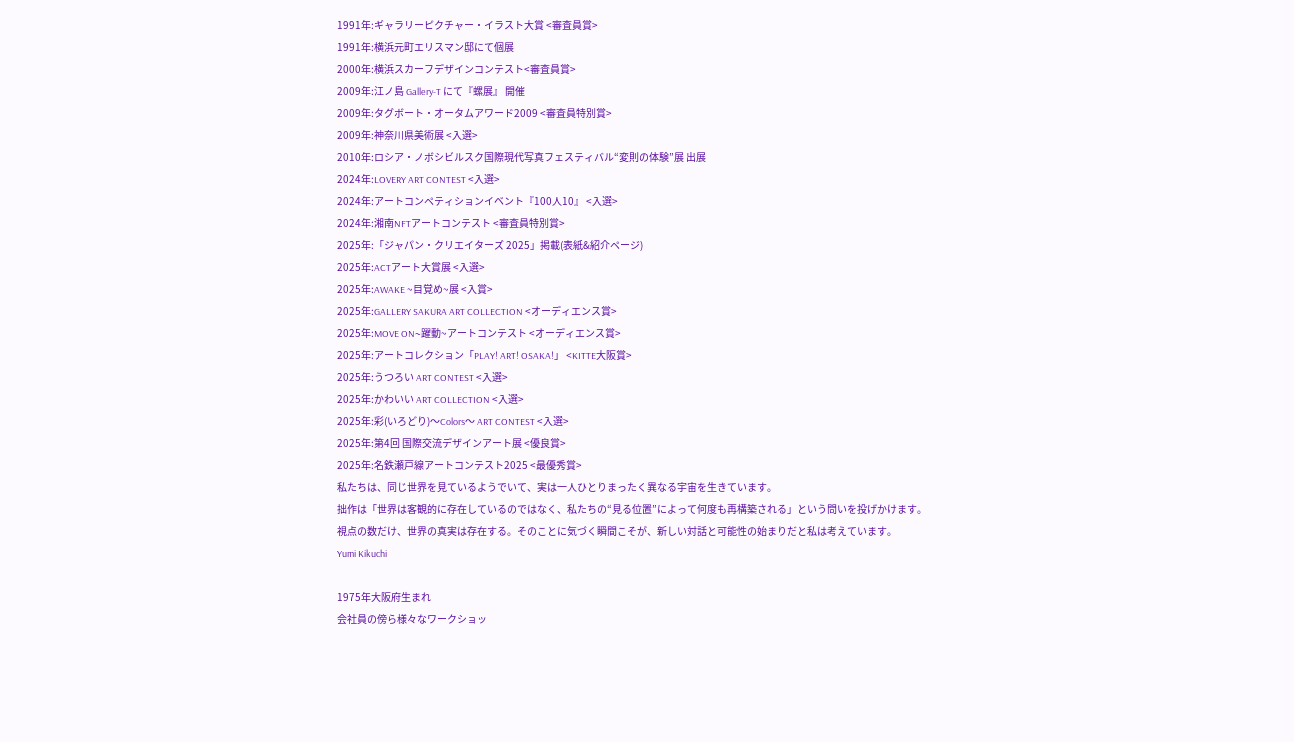1991年:ギャラリーピクチャー・イラスト大賞 <審査員賞>
1991年:横浜元町エリスマン邸にて個展
2000年:横浜スカーフデザインコンテスト<審査員賞>
2009年:江ノ島 Gallery-T にて『螺展』 開催
2009年:タグボート・オータムアワード2009 <審査員特別賞>
2009年:神奈川県美術展 <入選>
2010年:ロシア・ノボシビルスク国際現代写真フェスティバル“変則の体験”展 出展
2024年:LOVERY ART CONTEST <入選>
2024年:アートコンペティションイベント『100人10』 <入選>
2024年:湘南NFTアートコンテスト <審査員特別賞>
2025年:「ジャパン・クリエイターズ 2025」掲載(表紙&紹介ページ)
2025年:ACTアート大賞展 <入選>
2025年:AWAKE ~目覚め~展 <入賞>
2025年:GALLERY SAKURA ART COLLECTION <オーディエンス賞>
2025年:MOVE ON~躍動~アートコンテスト <オーディエンス賞>
2025年:アートコレクション「PLAY! ART! OSAKA!」 <KITTE大阪賞>
2025年:うつろい ART CONTEST <入選>
2025年:かわいい ART COLLECTION <入選>
2025年:彩(いろどり)〜Colors〜 ART CONTEST <入選>
2025年:第4回 国際交流デザインアート展 <優良賞>
2025年:名鉄瀬戸線アートコンテスト2025 <最優秀賞>
私たちは、同じ世界を見ているようでいて、実は一人ひとりまったく異なる宇宙を生きています。
拙作は「世界は客観的に存在しているのではなく、私たちの“見る位置”によって何度も再構築される」という問いを投げかけます。
視点の数だけ、世界の真実は存在する。そのことに気づく瞬間こそが、新しい対話と可能性の始まりだと私は考えています。
Yumi Kikuchi

1975年大阪府生まれ
会社員の傍ら様々なワークショッ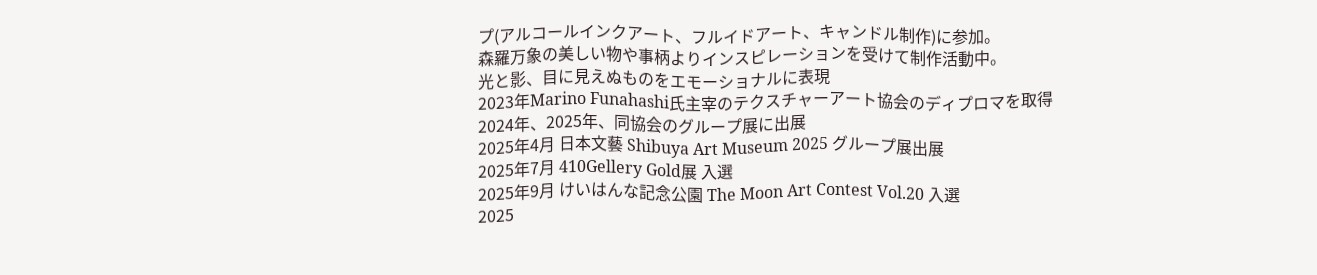プ(アルコールインクアート、フルイドアート、キャンドル制作)に参加。
森羅万象の美しい物や事柄よりインスピレーションを受けて制作活動中。
光と影、目に見えぬものをエモーショナルに表現
2023年Marino Funahashi氏主宰のテクスチャーアート協会のディプロマを取得
2024年、2025年、同協会のグループ展に出展
2025年4月 日本文藝 Shibuya Art Museum 2025 グループ展出展
2025年7月 410Gellery Gold展 入選
2025年9月 けいはんな記念公園 The Moon Art Contest Vol.20 入選
2025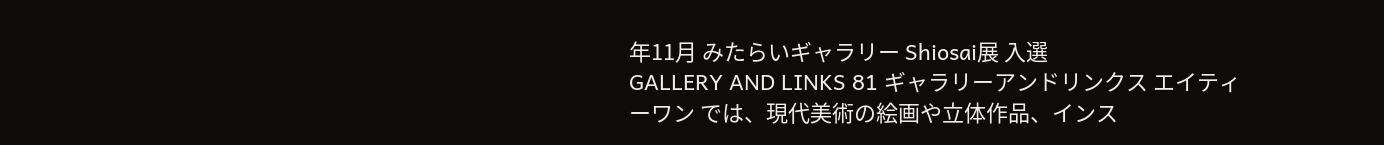年11月 みたらいギャラリー Shiosai展 入選
GALLERY AND LINKS 81 ギャラリーアンドリンクス エイティーワン では、現代美術の絵画や立体作品、インス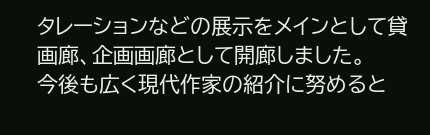タレーションなどの展示をメインとして貸画廊、企画画廊として開廊しました。
今後も広く現代作家の紹介に努めると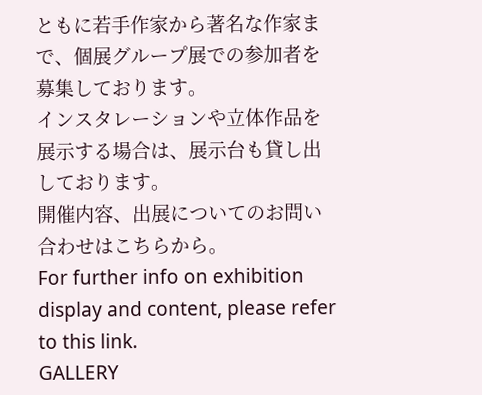ともに若手作家から著名な作家まで、個展グループ展での参加者を募集しております。
インスタレーションや立体作品を展示する場合は、展示台も貸し出しております。
開催内容、出展についてのお問い合わせはこちらから。
For further info on exhibition display and content, please refer to this link.
GALLERY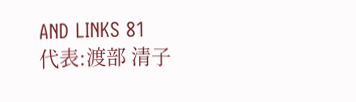AND LINKS 81
代表:渡部 清子